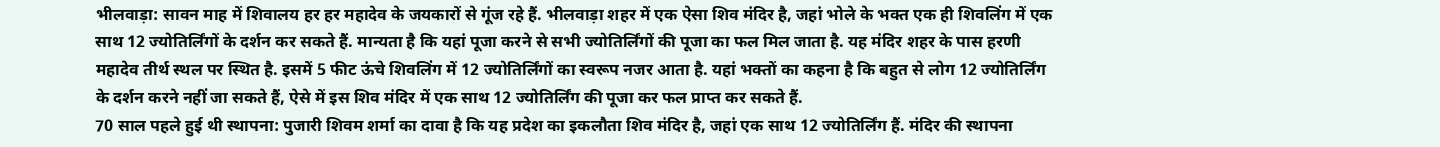भीलवाड़ा: सावन माह में शिवालय हर हर महादेव के जयकारों से गूंज रहे हैं. भीलवाड़ा शहर में एक ऐसा शिव मंदिर है, जहां भोले के भक्त एक ही शिवलिंग में एक साथ 12 ज्योतिर्लिंगों के दर्शन कर सकते हैं. मान्यता है कि यहां पूजा करने से सभी ज्योतिर्लिंगों की पूजा का फल मिल जाता है. यह मंदिर शहर के पास हरणी महादेव तीर्थ स्थल पर स्थित है. इसमें 5 फीट ऊंचे शिवलिंग में 12 ज्योतिर्लिंगों का स्वरूप नजर आता है. यहां भक्तों का कहना है कि बहुत से लोग 12 ज्योतिर्लिंग के दर्शन करने नहीं जा सकते हैं, ऐसे में इस शिव मंदिर में एक साथ 12 ज्योतिर्लिंग की पूजा कर फल प्राप्त कर सकते हैं.
70 साल पहले हुई थी स्थापना: पुजारी शिवम शर्मा का दावा है कि यह प्रदेश का इकलौता शिव मंदिर है, जहां एक साथ 12 ज्योतिर्लिंग हैं. मंदिर की स्थापना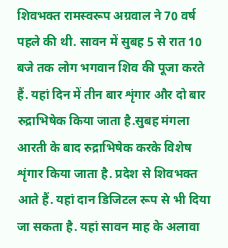शिवभक्त रामस्वरूप अग्रवाल ने 70 वर्ष पहले की थी. सावन में सुबह 5 से रात 10 बजे तक लोग भगवान शिव की पूजा करते हैं. यहां दिन में तीन बार शृंगार और दो बार रुद्राभिषेक किया जाता है.सुबह मंगला आरती के बाद रुद्राभिषेक करके विशेष शृंगार किया जाता है. प्रदेश से शिवभक्त आते हैं. यहां दान डिजिटल रूप से भी दिया जा सकता है. यहां सावन माह के अलावा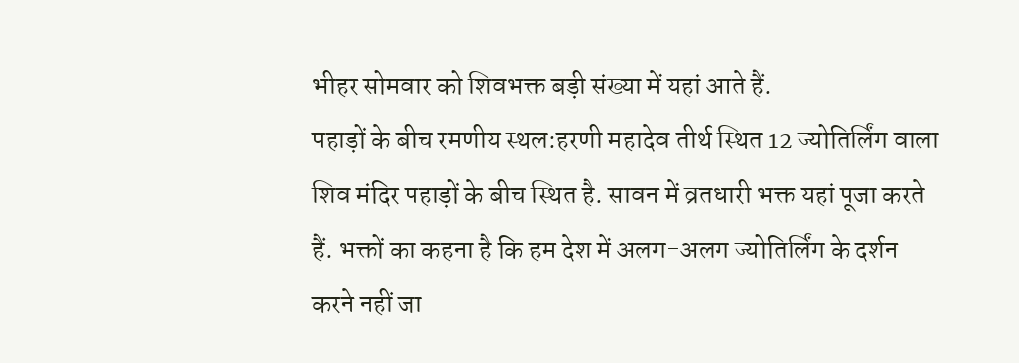भीहर सोमवार को शिवभक्त बड़ी संख्या में यहां आते हैं.
पहाड़ों के बीच रमणीय स्थल:हरणी महादेव तीर्थ स्थित 12 ज्योतिर्लिंग वाला शिव मंदिर पहाड़ों के बीच स्थित है. सावन में व्रतधारी भक्त यहां पूजा करते हैं. भक्तों का कहना है कि हम देश में अलग-अलग ज्योतिर्लिंग के दर्शन करने नहीं जा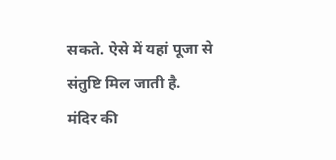सकते. ऐसे में यहां पूजा से संतुष्टि मिल जाती है.
मंदिर की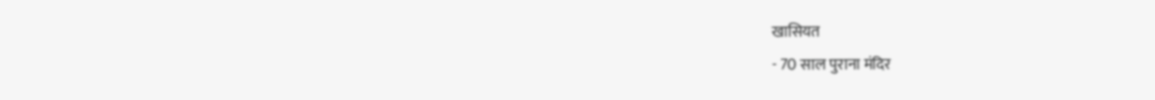खासियत
- 70 साल पुराना मंदिर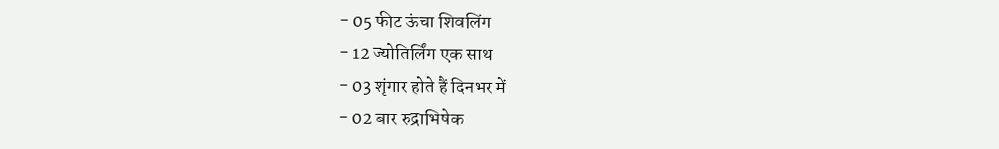- 05 फीट ऊंचा शिवलिंग
- 12 ज्योतिर्लिंग एक साथ
- 03 शृंगार होते हैं दिनभर में
- 02 बार रुद्राभिषेक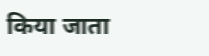किया जाता